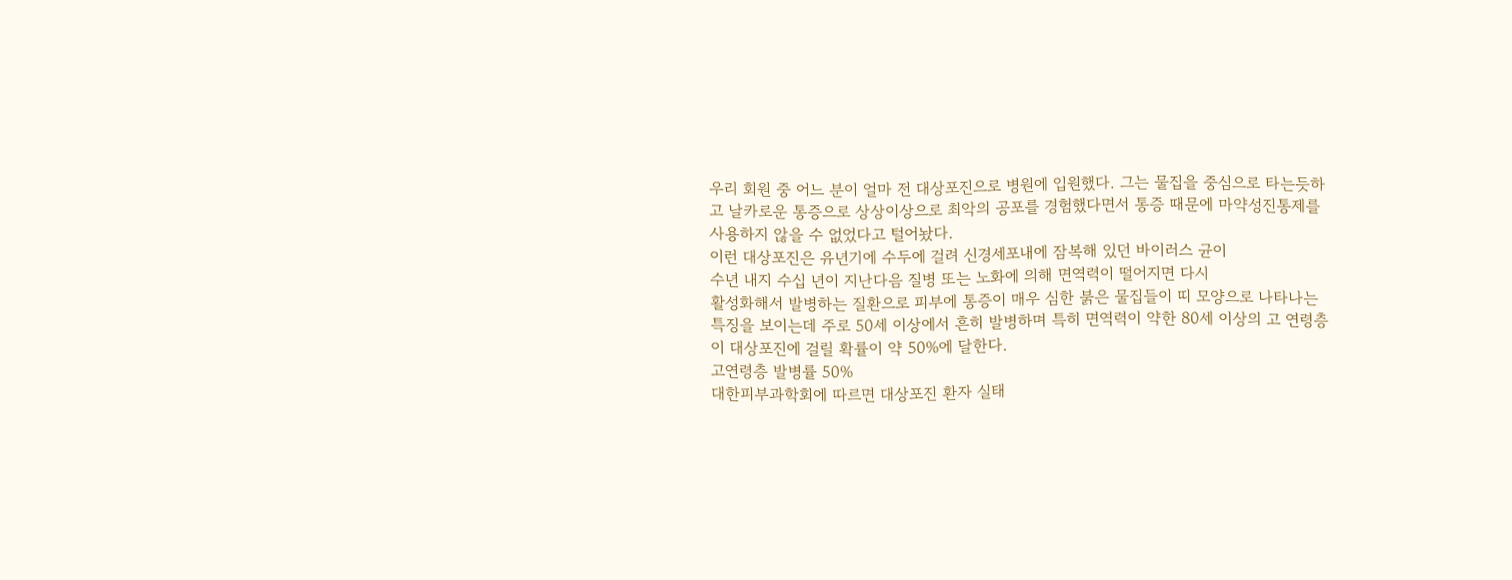우리 회원 중 어느 분이 얼마 전 대상포진으로 병원에 입원했다. 그는 물집을 중심으로 타는듯하고 날카로운 통증으로 상상이상으로 최악의 공포를 경험했다면서 통증 때문에 마약성진통제를 사용하지 않을 수 없었다고 털어놨다.
이런 대상포진은 유년기에 수두에 걸려 신경세포내에 잠복해 있던 바이러스 균이
수년 내지 수십 년이 지난다음 질병 또는 노화에 의해 면역력이 떨어지면 다시
활성화해서 발병하는 질환으로 피부에 통증이 매우 심한 붉은 물집들이 띠 모양으로 나타나는 특징을 보이는데 주로 50세 이상에서 흔히 발병하며 특히 면역력이 약한 80세 이상의 고 연령층이 대상포진에 걸릴 확률이 약 50%에 달한다.
고연령층 발병률 50%
대한피부과학회에 따르면 대상포진 환자 실태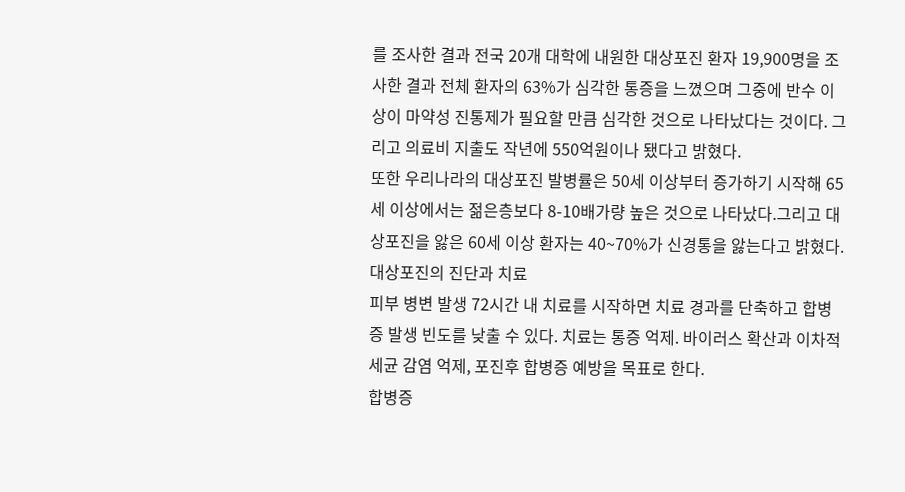를 조사한 결과 전국 20개 대학에 내원한 대상포진 환자 19,900명을 조사한 결과 전체 환자의 63%가 심각한 통증을 느꼈으며 그중에 반수 이상이 마약성 진통제가 필요할 만큼 심각한 것으로 나타났다는 것이다. 그리고 의료비 지출도 작년에 550억원이나 됐다고 밝혔다.
또한 우리나라의 대상포진 발병률은 50세 이상부터 증가하기 시작해 65세 이상에서는 젊은층보다 8-10배가량 높은 것으로 나타났다.그리고 대상포진을 앓은 60세 이상 환자는 40~70%가 신경통을 앓는다고 밝혔다.
대상포진의 진단과 치료
피부 병변 발생 72시간 내 치료를 시작하면 치료 경과를 단축하고 합병증 발생 빈도를 낮출 수 있다. 치료는 통증 억제. 바이러스 확산과 이차적 세균 감염 억제, 포진후 합병증 예방을 목표로 한다.
합병증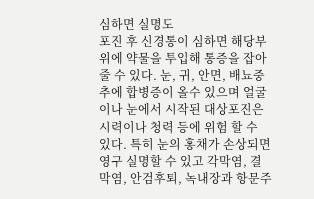심하면 실명도
포진 후 신경통이 심하면 해당부위에 약물을 투입해 통증을 잡아 줄 수 있다. 눈, 귀, 안면, 배뇨중추에 합병증이 올수 있으며 얼굴이나 눈에서 시작된 대상포진은 시력이나 청력 등에 위험 할 수 있다. 특히 눈의 홍채가 손상되면 영구 실명할 수 있고 각막염, 결막염, 안검후퇴, 녹내장과 항문주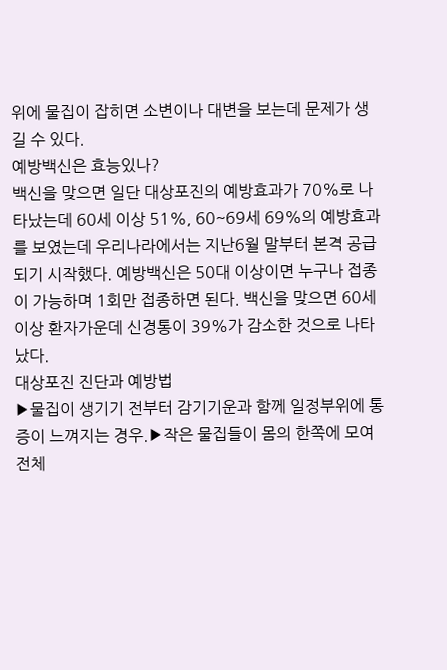위에 물집이 잡히면 소변이나 대변을 보는데 문제가 생길 수 있다.
예방백신은 효능있나?
백신을 맞으면 일단 대상포진의 예방효과가 70%로 나타났는데 60세 이상 51%, 60~69세 69%의 예방효과를 보였는데 우리나라에서는 지난6월 말부터 본격 공급되기 시작했다. 예방백신은 50대 이상이면 누구나 접종이 가능하며 1회만 접종하면 된다. 백신을 맞으면 60세 이상 환자가운데 신경통이 39%가 감소한 것으로 나타났다.
대상포진 진단과 예방법
▶물집이 생기기 전부터 감기기운과 함께 일정부위에 통증이 느껴지는 경우.▶작은 물집들이 몸의 한쪽에 모여 전체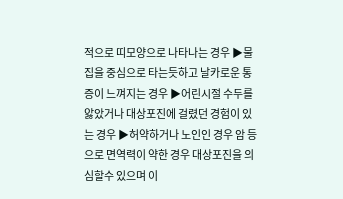적으로 띠모양으로 나타나는 경우 ▶물집을 중심으로 타는듯하고 날카로운 통증이 느껴지는 경우 ▶어린시절 수두를 앓았거나 대상포진에 걸렸던 경험이 있는 경우 ▶허약하거나 노인인 경우 암 등으로 면역력이 약한 경우 대상포진을 의심할수 있으며 이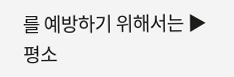를 예방하기 위해서는 ▶평소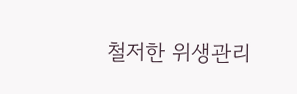철저한 위생관리